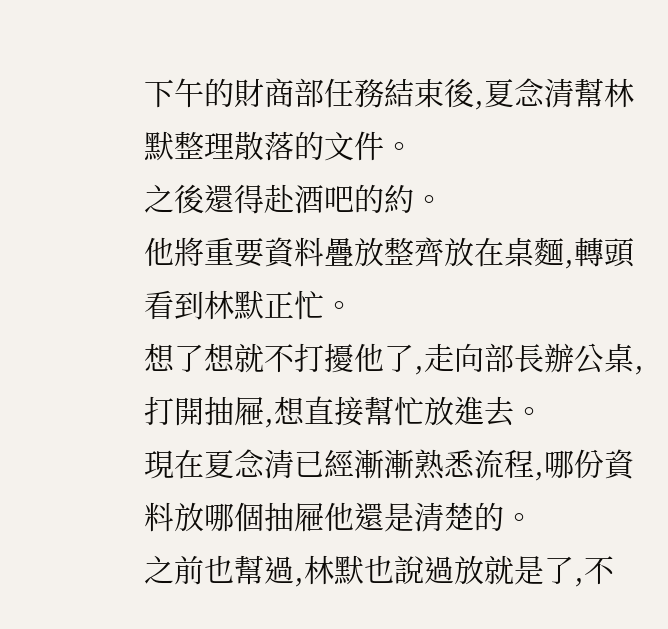下午的財商部任務結束後,夏念清幫林默整理散落的文件。
之後還得赴酒吧的約。
他將重要資料疊放整齊放在桌麵,轉頭看到林默正忙。
想了想就不打擾他了,走向部長辦公桌,打開抽屜,想直接幫忙放進去。
現在夏念清已經漸漸熟悉流程,哪份資料放哪個抽屜他還是清楚的。
之前也幫過,林默也說過放就是了,不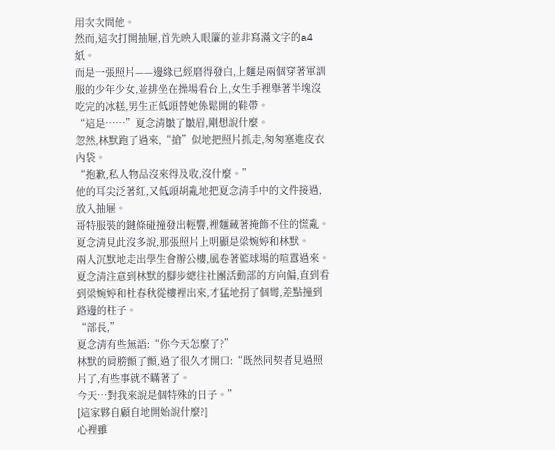用次次問他。
然而,這次打開抽屜,首先映入眼簾的並非寫滿文字的a4紙。
而是一張照片——邊緣已經磨得發白,上麵是兩個穿著軍訓服的少年少女,並排坐在操場看台上,女生手裡舉著半塊沒吃完的冰糕,男生正低頭替她係鬆開的鞋帶。
“這是……”夏念清皺了皺眉,剛想說什麼。
忽然,林默跑了過來,“搶”似地把照片抓走,匆匆塞進皮衣內袋。
“抱歉,私人物品沒來得及收,沒什麼。”
他的耳尖泛著紅,又低頭胡亂地把夏念清手中的文件接過,放入抽屜。
哥特服裝的鏈條碰撞發出輕響,裡麵藏著掩飾不住的慌亂。
夏念清見此沒多說,那張照片上明顯是梁婉婷和林默。
兩人沉默地走出學生會辦公樓,風卷著籃球場的喧囂過來。
夏念清注意到林默的腳步總往社團活動部的方向偏,直到看到梁婉婷和杜春秋從樓裡出來,才猛地拐了個彎,差點撞到路邊的柱子。
“部長,”
夏念清有些無語:“你今天怎麼了?”
林默的肩膀顫了顫,過了很久才開口:“既然同契者見過照片了,有些事就不瞞著了。
今天…對我來說是個特殊的日子。”
[這家夥自顧自地開始說什麼?]
心裡雖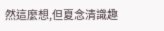然這麼想,但夏念清識趣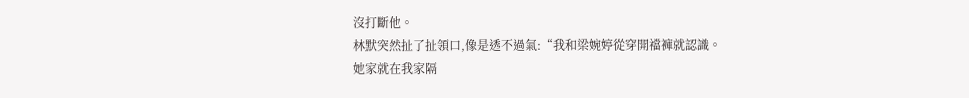沒打斷他。
林默突然扯了扯領口,像是透不過氣:“我和梁婉婷從穿開襠褲就認識。
她家就在我家隔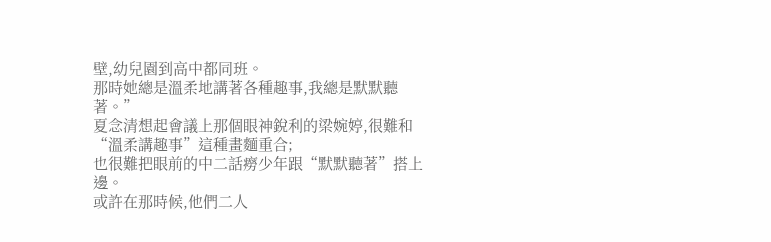壁,幼兒園到高中都同班。
那時她總是溫柔地講著各種趣事,我總是默默聽著。”
夏念清想起會議上那個眼神銳利的梁婉婷,很難和“溫柔講趣事”這種畫麵重合;
也很難把眼前的中二話癆少年跟“默默聽著”搭上邊。
或許在那時候,他們二人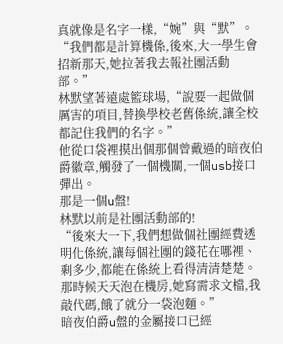真就像是名字一樣,“婉”與“默”。
“我們都是計算機係,後來,大一學生會招新那天,她拉著我去報社團活動部。”
林默望著遠處籃球場,“說要一起做個厲害的項目,替換學校老舊係統,讓全校都記住我們的名字。”
他從口袋裡摸出個那個曾戴過的暗夜伯爵徽章,觸發了一個機關,一個usb接口彈出。
那是一個u盤!
林默以前是社團活動部的!
“後來大一下,我們想做個社團經費透明化係統,讓每個社團的錢花在哪裡、剩多少,都能在係統上看得清清楚楚。
那時候天天泡在機房,她寫需求文檔,我敲代碼,餓了就分一袋泡麵。”
暗夜伯爵u盤的金屬接口已經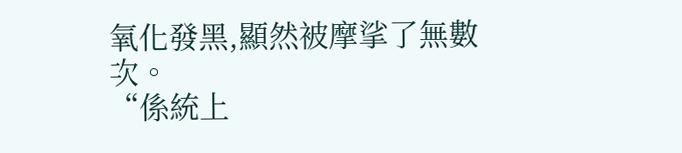氧化發黑,顯然被摩挲了無數次。
“係統上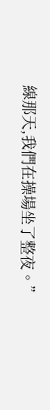線那天,我們在操場坐了整夜。”